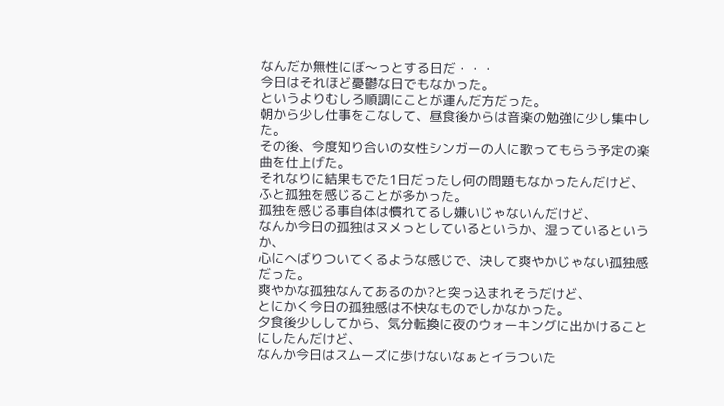なんだか無性にぼ〜っとする日だ・・・
今日はそれほど憂鬱な日でもなかった。
というよりむしろ順調にことが運んだ方だった。
朝から少し仕事をこなして、昼食後からは音楽の勉強に少し集中した。
その後、今度知り合いの女性シンガーの人に歌ってもらう予定の楽曲を仕上げた。
それなりに結果もでた1日だったし何の問題もなかったんだけど、
ふと孤独を感じることが多かった。
孤独を感じる事自体は慣れてるし嫌いじゃないんだけど、
なんか今日の孤独はヌメっとしているというか、湿っているというか、
心にへばりついてくるような感じで、決して爽やかじゃない孤独感だった。
爽やかな孤独なんてあるのか?と突っ込まれそうだけど、
とにかく今日の孤独感は不快なものでしかなかった。
夕食後少ししてから、気分転換に夜のウォーキングに出かけることにしたんだけど、
なんか今日はスムーズに歩けないなぁとイラついた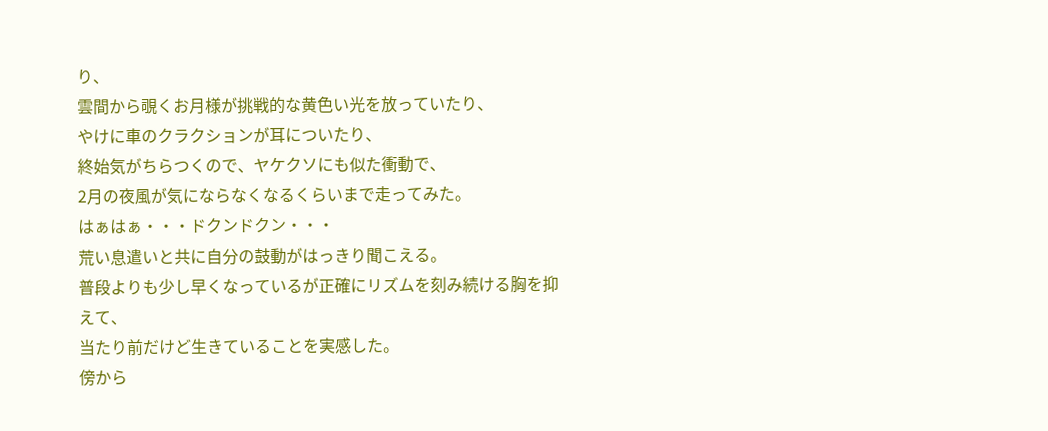り、
雲間から覗くお月様が挑戦的な黄色い光を放っていたり、
やけに車のクラクションが耳についたり、
終始気がちらつくので、ヤケクソにも似た衝動で、
2月の夜風が気にならなくなるくらいまで走ってみた。
はぁはぁ・・・ドクンドクン・・・
荒い息遣いと共に自分の鼓動がはっきり聞こえる。
普段よりも少し早くなっているが正確にリズムを刻み続ける胸を抑えて、
当たり前だけど生きていることを実感した。
傍から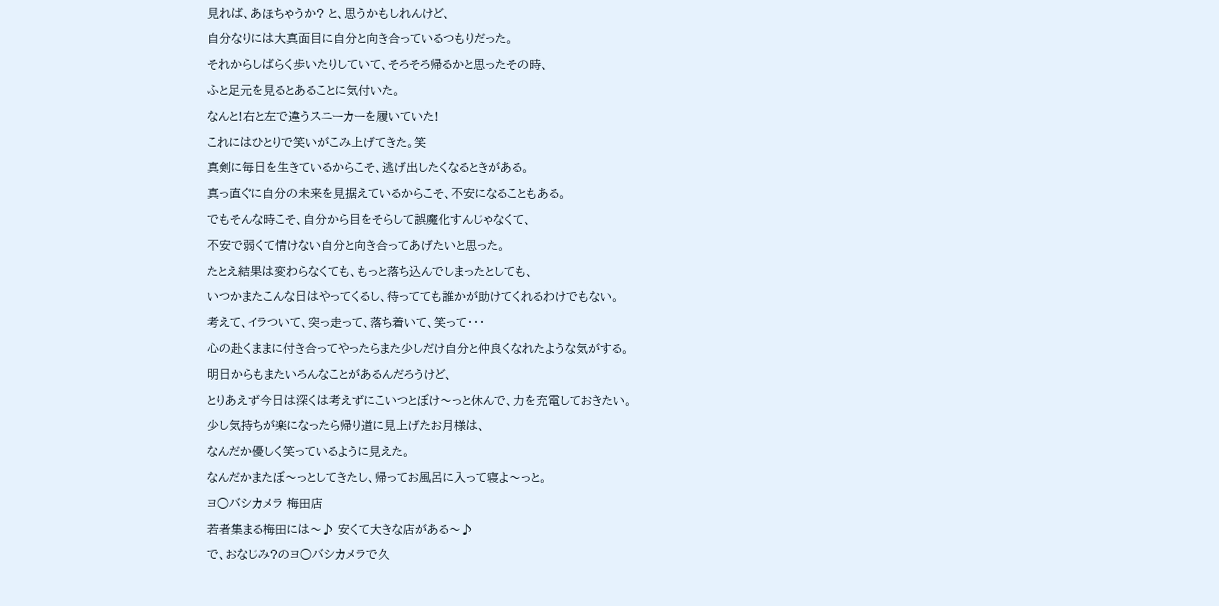見れば、あほちゃうか? と、思うかもしれんけど、
自分なりには大真面目に自分と向き合っているつもりだった。
それからしばらく歩いたりしていて、そろそろ帰るかと思ったその時、
ふと足元を見るとあることに気付いた。
なんと!右と左で違うスニーカーを履いていた!
これにはひとりで笑いがこみ上げてきた。笑
真剣に毎日を生きているからこそ、逃げ出したくなるときがある。
真っ直ぐに自分の未来を見据えているからこそ、不安になることもある。
でもそんな時こそ、自分から目をそらして誤魔化すんじゃなくて、
不安で弱くて情けない自分と向き合ってあげたいと思った。
たとえ結果は変わらなくても、もっと落ち込んでしまったとしても、
いつかまたこんな日はやってくるし、待ってても誰かが助けてくれるわけでもない。
考えて、イラついて、突っ走って、落ち着いて、笑って・・・
心の赴くままに付き合ってやったらまた少しだけ自分と仲良くなれたような気がする。
明日からもまたいろんなことがあるんだろうけど、
とりあえず今日は深くは考えずにこいつとぼけ〜っと休んで、力を充電しておきたい。
少し気持ちが楽になったら帰り道に見上げたお月様は、
なんだか優しく笑っているように見えた。
なんだかまたぼ〜っとしてきたし、帰ってお風呂に入って寝よ〜っと。
ヨ○バシカメラ 梅田店
若者集まる梅田には〜♪ 安くて大きな店がある〜♪
で、おなじみ?のヨ○バシカメラで久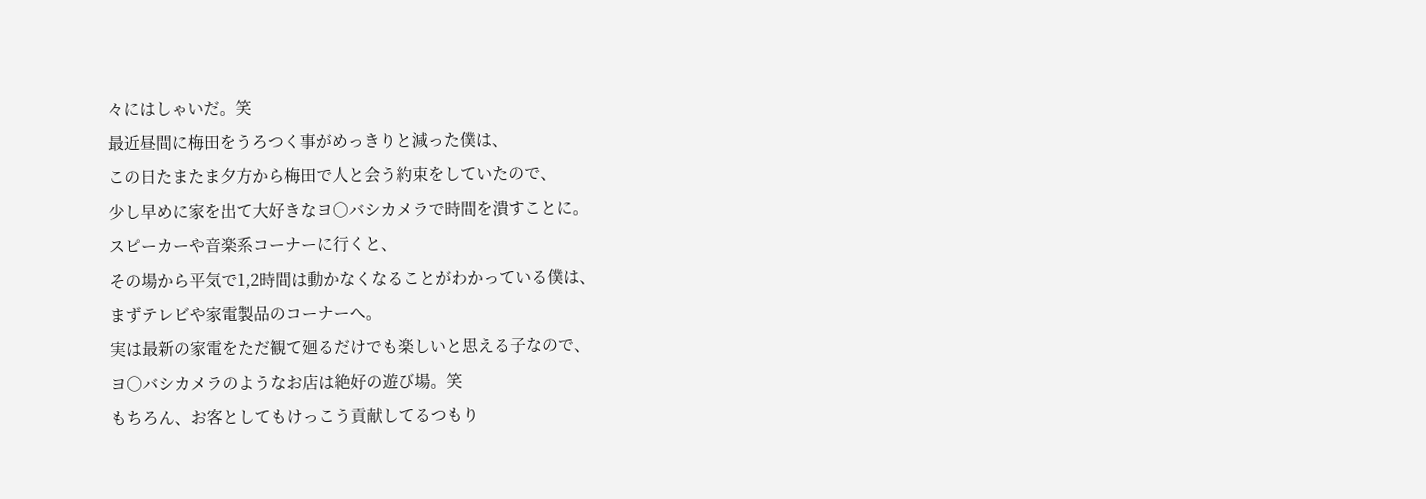々にはしゃいだ。笑
最近昼間に梅田をうろつく事がめっきりと減った僕は、
この日たまたま夕方から梅田で人と会う約束をしていたので、
少し早めに家を出て大好きなヨ○バシカメラで時間を潰すことに。
スピーカーや音楽系コーナーに行くと、
その場から平気で1,2時間は動かなくなることがわかっている僕は、
まずテレビや家電製品のコーナーへ。
実は最新の家電をただ観て廻るだけでも楽しいと思える子なので、
ヨ○バシカメラのようなお店は絶好の遊び場。笑
もちろん、お客としてもけっこう貢献してるつもり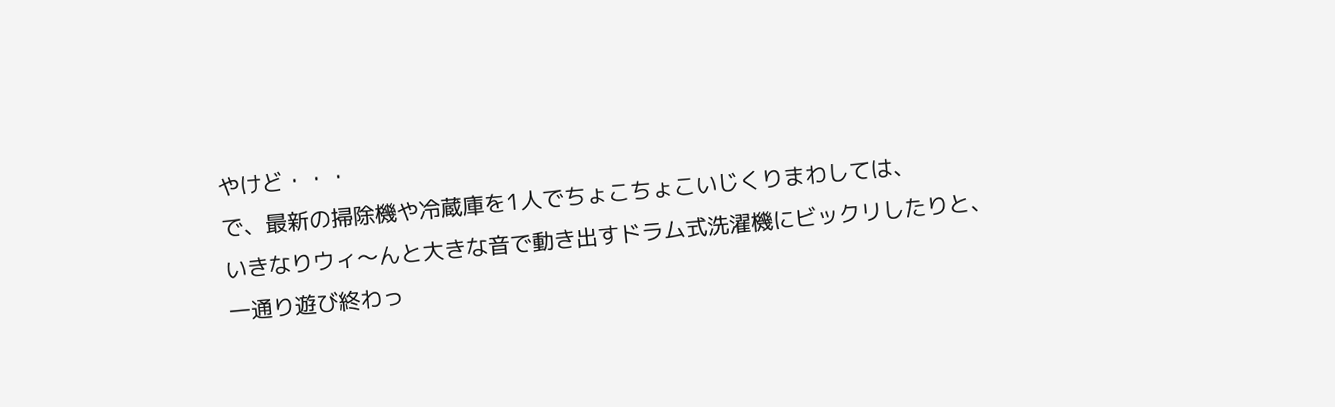やけど・・・
で、最新の掃除機や冷蔵庫を1人でちょこちょこいじくりまわしては、
いきなりウィ〜んと大きな音で動き出すドラム式洗濯機にビックリしたりと、
一通り遊び終わっ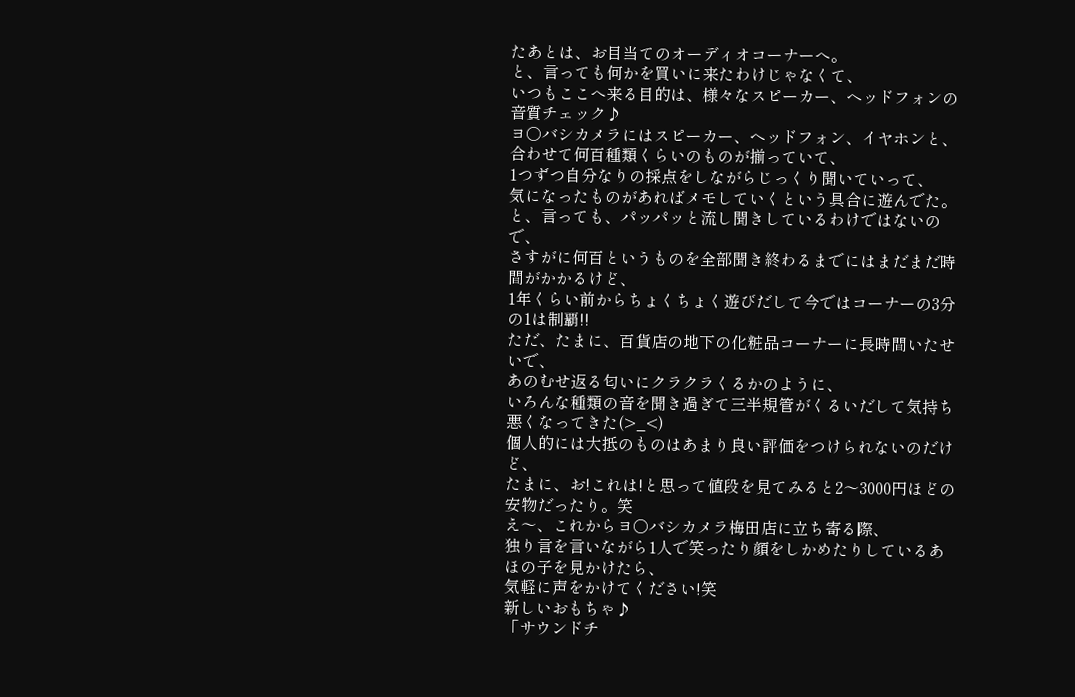たあとは、お目当てのオーディオコーナーへ。
と、言っても何かを買いに来たわけじゃなくて、
いつもここへ来る目的は、様々なスピーカー、ヘッドフォンの音質チェック♪
ヨ○バシカメラにはスピーカー、ヘッドフォン、イヤホンと、
合わせて何百種類くらいのものが揃っていて、
1つずつ自分なりの採点をしながらじっくり聞いていって、
気になったものがあればメモしていくという具合に遊んでた。
と、言っても、パッパッと流し聞きしているわけではないので、
さすがに何百というものを全部聞き終わるまでにはまだまだ時間がかかるけど、
1年くらい前からちょくちょく遊びだして今ではコーナーの3分の1は制覇!!
ただ、たまに、百貨店の地下の化粧品コーナーに長時間いたせいで、
あのむせ返る匂いにクラクラくるかのように、
いろんな種類の音を聞き過ぎて三半規管がくるいだして気持ち悪くなってきた(>_<)
個人的には大抵のものはあまり良い評価をつけられないのだけど、
たまに、お!これは!と思って値段を見てみると2〜3000円ほどの安物だったり。笑
え〜、これからヨ○バシカメラ梅田店に立ち寄る際、
独り言を言いながら1人で笑ったり顔をしかめたりしているあほの子を見かけたら、
気軽に声をかけてください!笑
新しいおもちゃ♪
「サウンドチ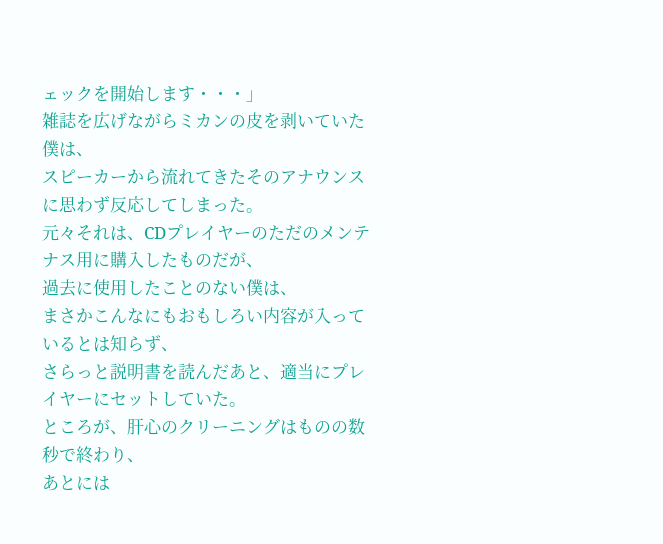ェックを開始します・・・」
雑誌を広げながらミカンの皮を剥いていた僕は、
スピーカーから流れてきたそのアナウンスに思わず反応してしまった。
元々それは、CDプレイヤーのただのメンテナス用に購入したものだが、
過去に使用したことのない僕は、
まさかこんなにもおもしろい内容が入っているとは知らず、
さらっと説明書を読んだあと、適当にプレイヤーにセットしていた。
ところが、肝心のクリーニングはものの数秒で終わり、
あとには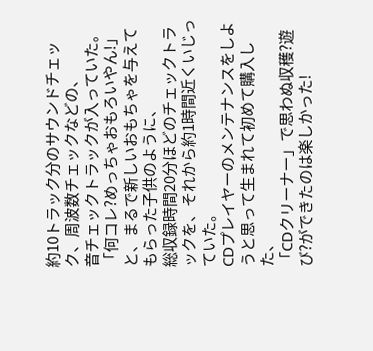約10トラック分のサウンドチェック、周波数チェックなどの、
音チェックトラックが入っていた。
「何コレ?めっちゃおもろいやん!」
と、まるで新しいおもちゃを与えてもらった子供のように、
総収録時間20分ほどのチェックトラックを、それから約1時間近くいじっていた。
CDプレイヤーのメンテナンスをしようと思って生まれて初めて購入した、
「CDクリーナー」で思わぬ収穫?遊び?ができたのは楽しかった!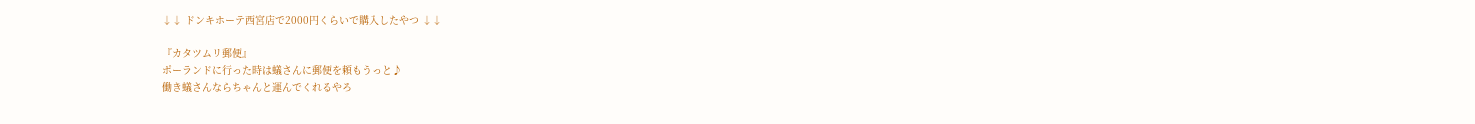↓↓ ドンキホーテ西宮店で2000円くらいで購入したやつ ↓↓

『カタツムリ郵便』
ポーランドに行った時は蟻さんに郵便を頼もうっと♪
働き蟻さんならちゃんと運んでくれるやろ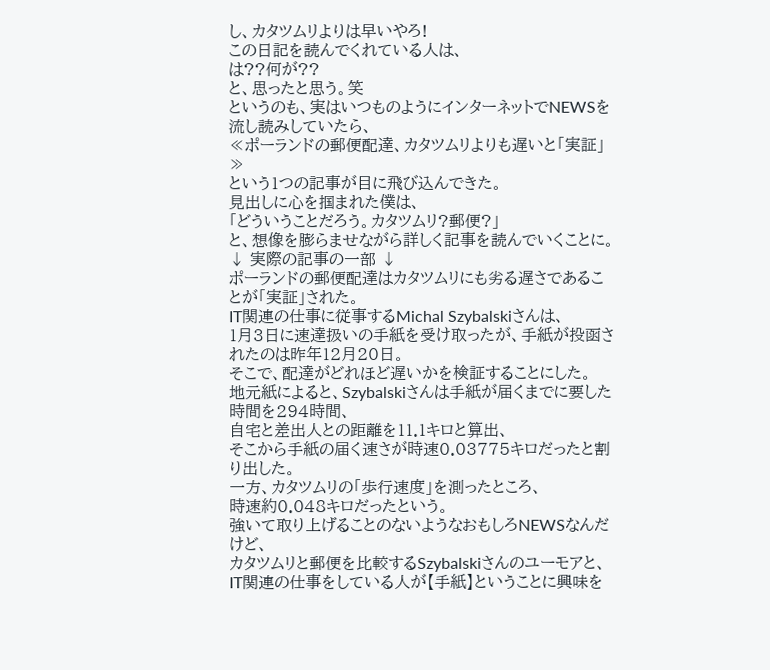し、カタツムリよりは早いやろ!
この日記を読んでくれている人は、
は??何が??
と、思ったと思う。笑
というのも、実はいつものようにインターネットでNEWSを流し読みしていたら、
≪ポーランドの郵便配達、カタツムリよりも遅いと「実証」≫
という1つの記事が目に飛び込んできた。
見出しに心を掴まれた僕は、
「どういうことだろう。カタツムリ?郵便?」
と、想像を膨らませながら詳しく記事を読んでいくことに。
↓ 実際の記事の一部 ↓
ポーランドの郵便配達はカタツムリにも劣る遅さであることが「実証」された。
IT関連の仕事に従事するMichal Szybalskiさんは、
1月3日に速達扱いの手紙を受け取ったが、手紙が投函されたのは昨年12月20日。
そこで、配達がどれほど遅いかを検証することにした。
地元紙によると、Szybalskiさんは手紙が届くまでに要した時間を294時間、
自宅と差出人との距離を11.1キロと算出、
そこから手紙の届く速さが時速0.03775キロだったと割り出した。
一方、カタツムリの「歩行速度」を測ったところ、
時速約0.048キロだったという。
強いて取り上げることのないようなおもしろNEWSなんだけど、
カタツムリと郵便を比較するSzybalskiさんのユーモアと、
IT関連の仕事をしている人が【手紙】ということに興味を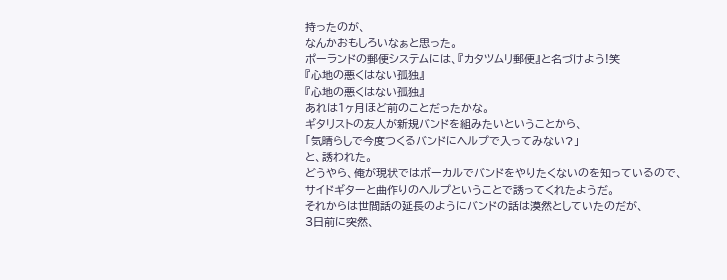持ったのが、
なんかおもしろいなぁと思った。
ポーランドの郵便システムには、『カタツムリ郵便』と名づけよう!笑
『心地の悪くはない孤独』
『心地の悪くはない孤独』
あれは1ヶ月ほど前のことだったかな。
ギタリストの友人が新規バンドを組みたいということから、
「気晴らしで今度つくるバンドにヘルプで入ってみない?」
と、誘われた。
どうやら、俺が現状ではボーカルでバンドをやりたくないのを知っているので、
サイドギターと曲作りのヘルプということで誘ってくれたようだ。
それからは世間話の延長のようにバンドの話は漠然としていたのだが、
3日前に突然、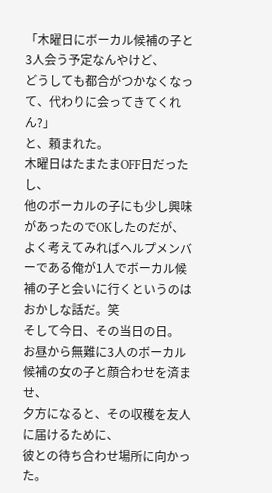「木曜日にボーカル候補の子と3人会う予定なんやけど、
どうしても都合がつかなくなって、代わりに会ってきてくれん?」
と、頼まれた。
木曜日はたまたまOFF日だったし、
他のボーカルの子にも少し興味があったのでOKしたのだが、
よく考えてみればヘルプメンバーである俺が1人でボーカル候補の子と会いに行くというのはおかしな話だ。笑
そして今日、その当日の日。
お昼から無難に3人のボーカル候補の女の子と顔合わせを済ませ、
夕方になると、その収穫を友人に届けるために、
彼との待ち合わせ場所に向かった。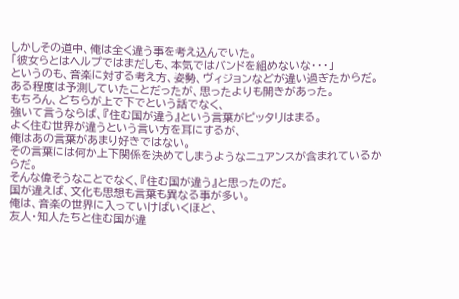しかしその道中、俺は全く違う事を考え込んでいた。
「彼女らとはヘルプではまだしも、本気ではバンドを組めないな・・・」
というのも、音楽に対する考え方、姿勢、ヴィジョンなどが違い過ぎたからだ。
ある程度は予測していたことだったが、思ったよりも開きがあった。
もちろん、どちらが上で下でという話でなく、
強いて言うならば、『住む国が違う』という言葉がピッタリはまる。
よく住む世界が違うという言い方を耳にするが、
俺はあの言葉があまり好きではない。
その言葉には何か上下関係を決めてしまうようなニュアンスが含まれているからだ。
そんな偉そうなことでなく、『住む国が違う』と思ったのだ。
国が違えば、文化も思想も言葉も異なる事が多い。
俺は、音楽の世界に入っていけばいくほど、
友人・知人たちと住む国が違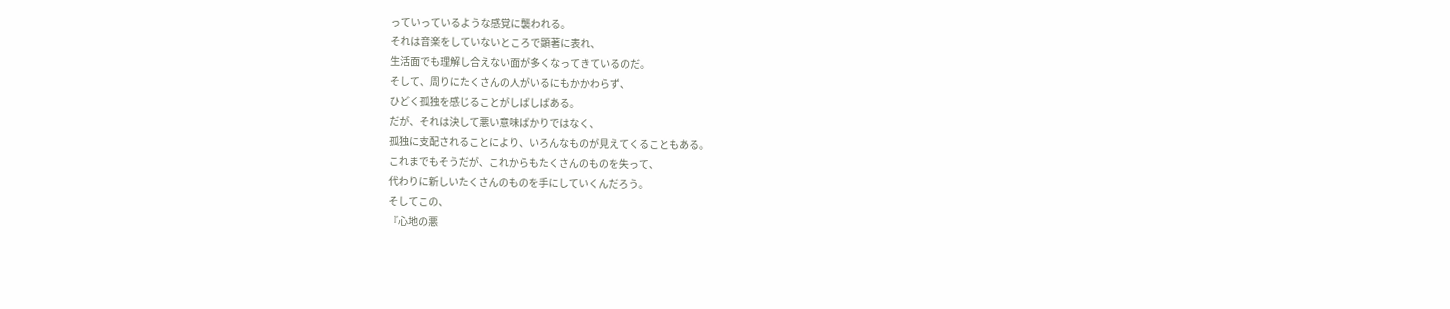っていっているような感覚に襲われる。
それは音楽をしていないところで顕著に表れ、
生活面でも理解し合えない面が多くなってきているのだ。
そして、周りにたくさんの人がいるにもかかわらず、
ひどく孤独を感じることがしばしばある。
だが、それは決して悪い意味ばかりではなく、
孤独に支配されることにより、いろんなものが見えてくることもある。
これまでもそうだが、これからもたくさんのものを失って、
代わりに新しいたくさんのものを手にしていくんだろう。
そしてこの、
『心地の悪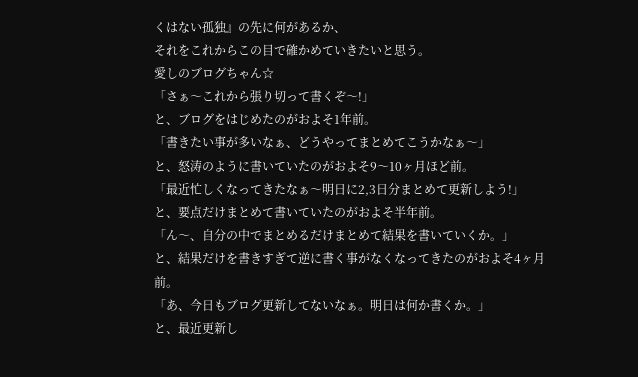くはない孤独』の先に何があるか、
それをこれからこの目で確かめていきたいと思う。
愛しのブログちゃん☆
「さぁ〜これから張り切って書くぞ〜!」
と、ブログをはじめたのがおよそ1年前。
「書きたい事が多いなぁ、どうやってまとめてこうかなぁ〜」
と、怒涛のように書いていたのがおよそ9〜10ヶ月ほど前。
「最近忙しくなってきたなぁ〜明日に2,3日分まとめて更新しよう!」
と、要点だけまとめて書いていたのがおよそ半年前。
「ん〜、自分の中でまとめるだけまとめて結果を書いていくか。」
と、結果だけを書きすぎて逆に書く事がなくなってきたのがおよそ4ヶ月前。
「あ、今日もブログ更新してないなぁ。明日は何か書くか。」
と、最近更新し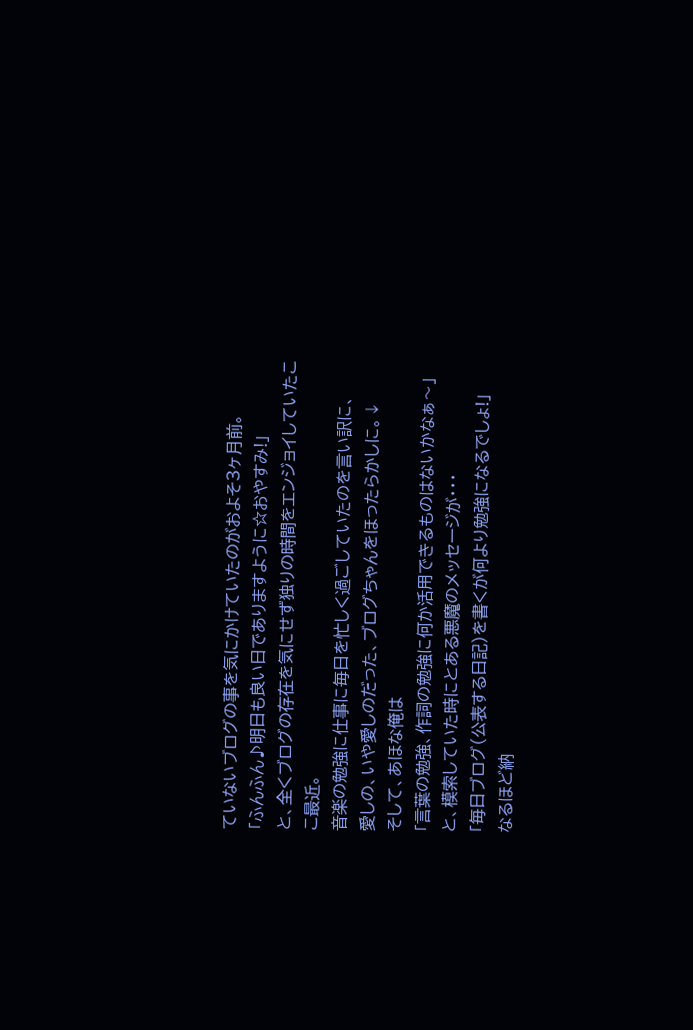ていないブログの事を気にかけていたのがおよそ3ヶ月前。
「ふんふん♪明日も良い日でありますように☆おやすみ!」
と、全くブログの存在を気にせず独りの時間をエンジョイしていたここ最近。
音楽の勉強に仕事に毎日を忙しく過ごしていたのを言い訳に、
愛しの、いや愛しのだった、ブログちゃんをほったらかしに。↓
そして、あほな俺は
「言葉の勉強、作詞の勉強に何か活用できるものはないかなぁ〜」
と、模索していた時にとある悪魔のメッセージが・・・
「毎日ブログ(公表する日記)を書くが何より勉強になるでしょ!」
なるほど納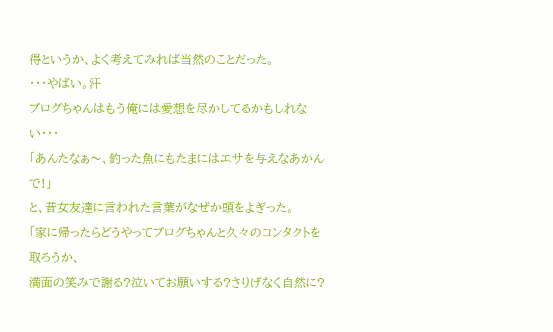得というか、よく考えてみれば当然のことだった。
・・・やばい。汗
ブログちゃんはもう俺には愛想を尽かしてるかもしれない・・・
「あんたなぁ〜、釣った魚にもたまにはエサを与えなあかんで!」
と、昔女友達に言われた言葉がなぜか頭をよぎった。
「家に帰ったらどうやってブログちゃんと久々のコンタクトを取ろうか、
満面の笑みで謝る?泣いてお願いする?さりげなく自然に?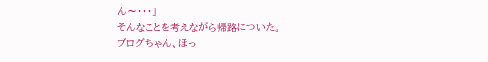ん〜・・・」
そんなことを考えながら帰路についた。
ブログちゃん、ほっ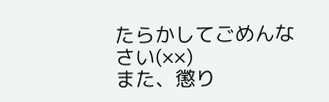たらかしてごめんなさい(××)
また、懲り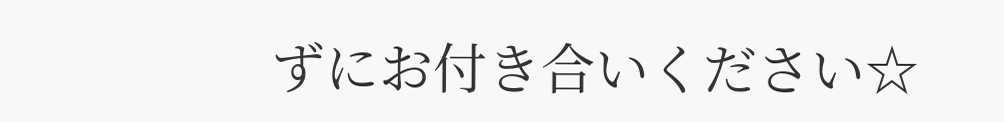ずにお付き合いください☆